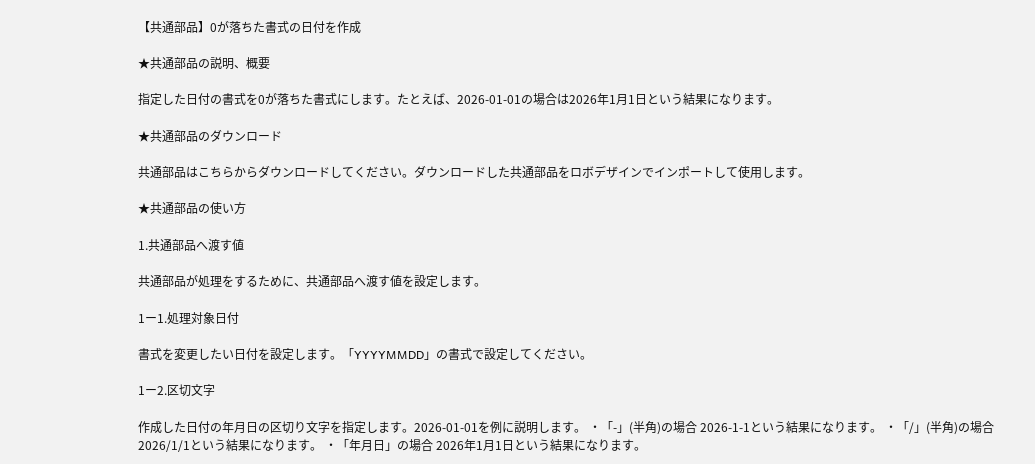【共通部品】0が落ちた書式の日付を作成

★共通部品の説明、概要

指定した日付の書式を0が落ちた書式にします。たとえば、2026-01-01の場合は2026年1月1日という結果になります。

★共通部品のダウンロード

共通部品はこちらからダウンロードしてください。ダウンロードした共通部品をロボデザインでインポートして使用します。

★共通部品の使い方

1.共通部品へ渡す値

共通部品が処理をするために、共通部品へ渡す値を設定します。

1ー1.処理対象日付

書式を変更したい日付を設定します。「YYYYMMDD」の書式で設定してください。

1ー2.区切文字

作成した日付の年月日の区切り文字を指定します。2026-01-01を例に説明します。 ・「-」(半角)の場合 2026-1-1という結果になります。 ・「/」(半角)の場合 2026/1/1という結果になります。 ・「年月日」の場合 2026年1月1日という結果になります。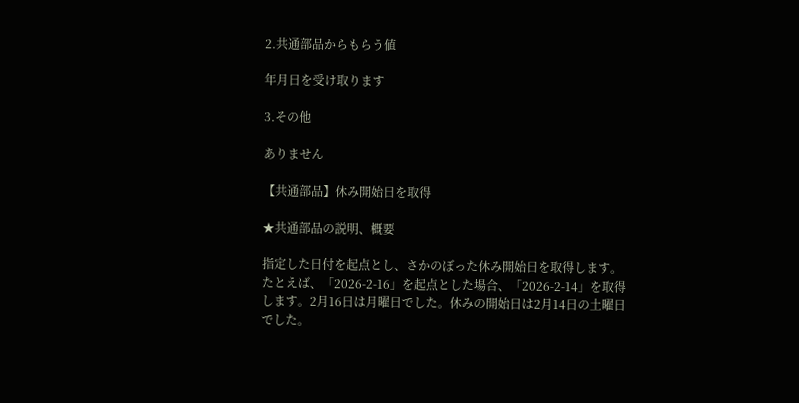2.共通部品からもらう値

年月日を受け取ります

3.その他

ありません

【共通部品】休み開始日を取得

★共通部品の説明、概要

指定した日付を起点とし、さかのぼった休み開始日を取得します。 たとえば、「2026-2-16」を起点とした場合、「2026-2-14」を取得します。2月16日は月曜日でした。休みの開始日は2月14日の土曜日でした。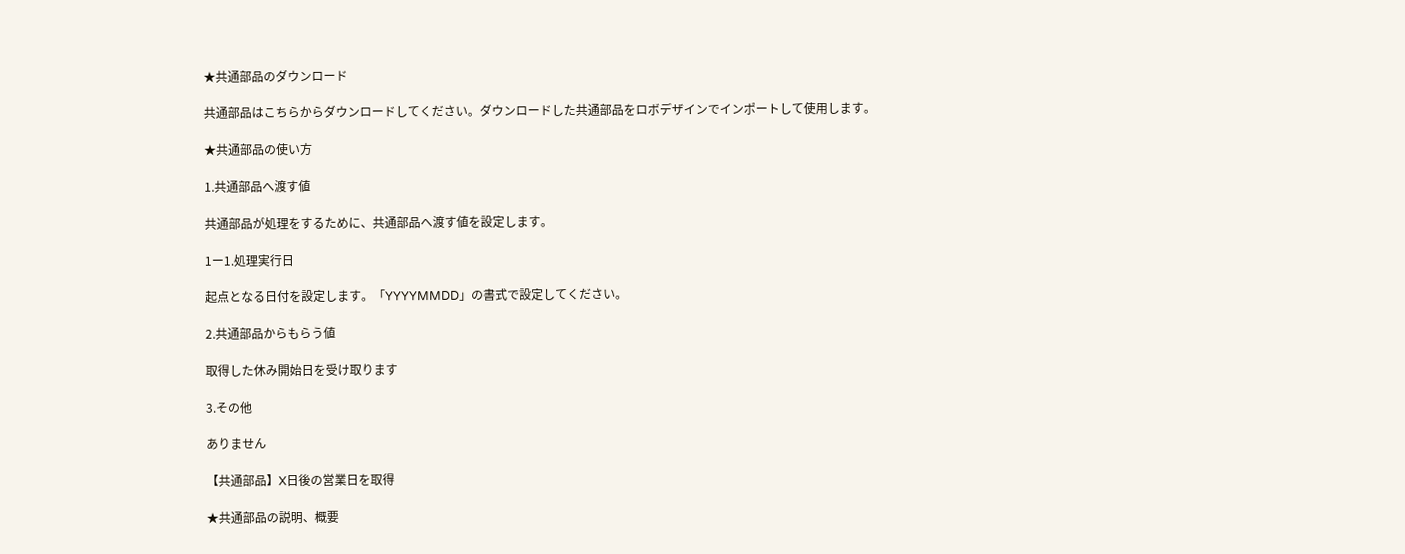★共通部品のダウンロード

共通部品はこちらからダウンロードしてください。ダウンロードした共通部品をロボデザインでインポートして使用します。

★共通部品の使い方

1.共通部品へ渡す値

共通部品が処理をするために、共通部品へ渡す値を設定します。

1ー1.処理実行日

起点となる日付を設定します。「YYYYMMDD」の書式で設定してください。

2.共通部品からもらう値

取得した休み開始日を受け取ります

3.その他

ありません

【共通部品】X日後の営業日を取得

★共通部品の説明、概要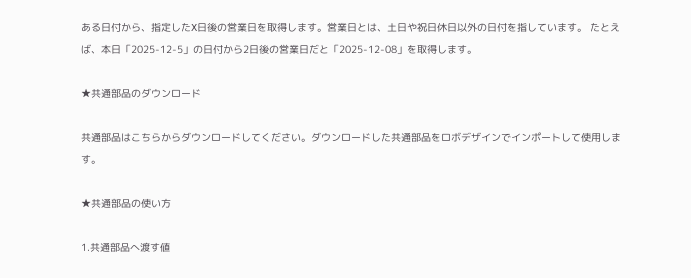ある日付から、指定したX日後の営業日を取得します。営業日とは、土日や祝日休日以外の日付を指しています。 たとえば、本日「2025-12-5」の日付から2日後の営業日だと「2025-12-08」を取得します。

★共通部品のダウンロード

共通部品はこちらからダウンロードしてください。ダウンロードした共通部品をロボデザインでインポートして使用します。

★共通部品の使い方

1.共通部品へ渡す値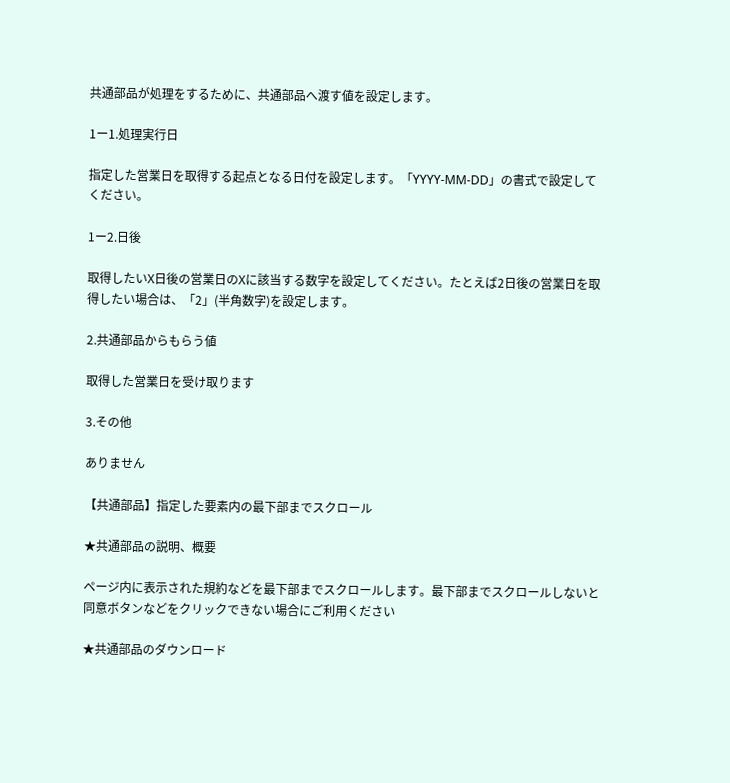共通部品が処理をするために、共通部品へ渡す値を設定します。

1ー1.処理実行日

指定した営業日を取得する起点となる日付を設定します。「YYYY-MM-DD」の書式で設定してください。

1ー2.日後

取得したいX日後の営業日のXに該当する数字を設定してください。たとえば2日後の営業日を取得したい場合は、「2」(半角数字)を設定します。

2.共通部品からもらう値

取得した営業日を受け取ります

3.その他

ありません

【共通部品】指定した要素内の最下部までスクロール

★共通部品の説明、概要

ページ内に表示された規約などを最下部までスクロールします。最下部までスクロールしないと同意ボタンなどをクリックできない場合にご利用ください

★共通部品のダウンロード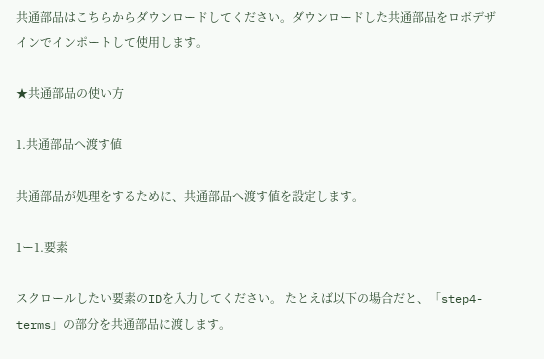共通部品はこちらからダウンロードしてください。ダウンロードした共通部品をロボデザインでインポートして使用します。

★共通部品の使い方

1.共通部品へ渡す値

共通部品が処理をするために、共通部品へ渡す値を設定します。

1ー1.要素

スクロールしたい要素のIDを入力してください。 たとえば以下の場合だと、「step4-terms」の部分を共通部品に渡します。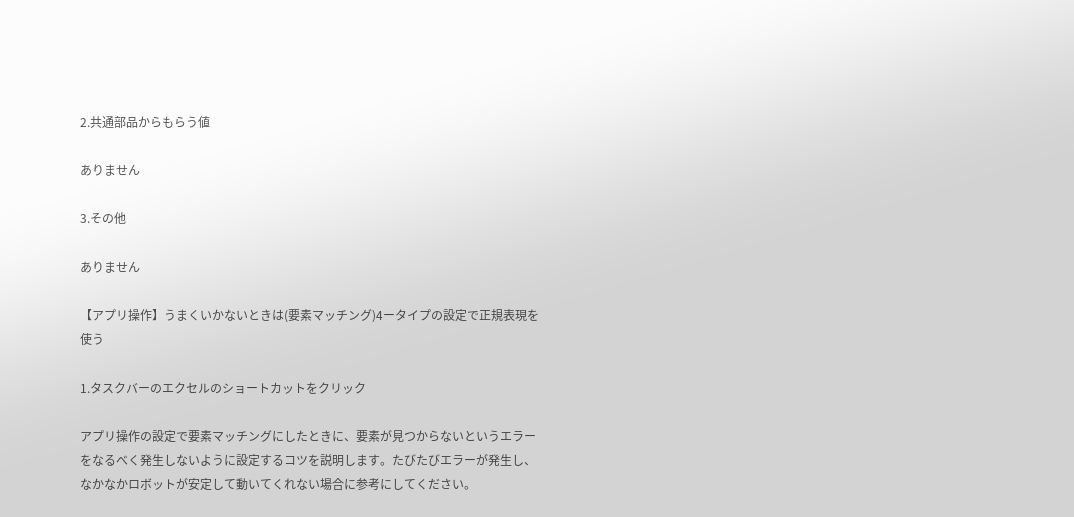2.共通部品からもらう値

ありません

3.その他

ありません

【アプリ操作】うまくいかないときは(要素マッチング)4ータイプの設定で正規表現を使う

1.タスクバーのエクセルのショートカットをクリック

アプリ操作の設定で要素マッチングにしたときに、要素が見つからないというエラーをなるべく発生しないように設定するコツを説明します。たびたびエラーが発生し、なかなかロボットが安定して動いてくれない場合に参考にしてください。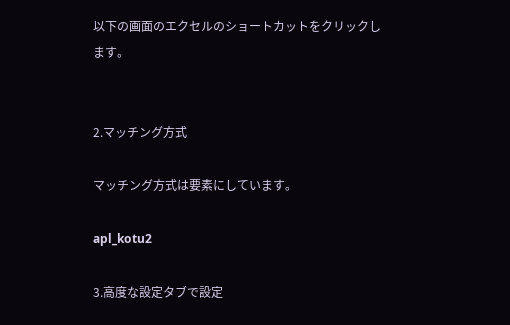以下の画面のエクセルのショートカットをクリックします。


2.マッチング方式

マッチング方式は要素にしています。

apl_kotu2

3.高度な設定タブで設定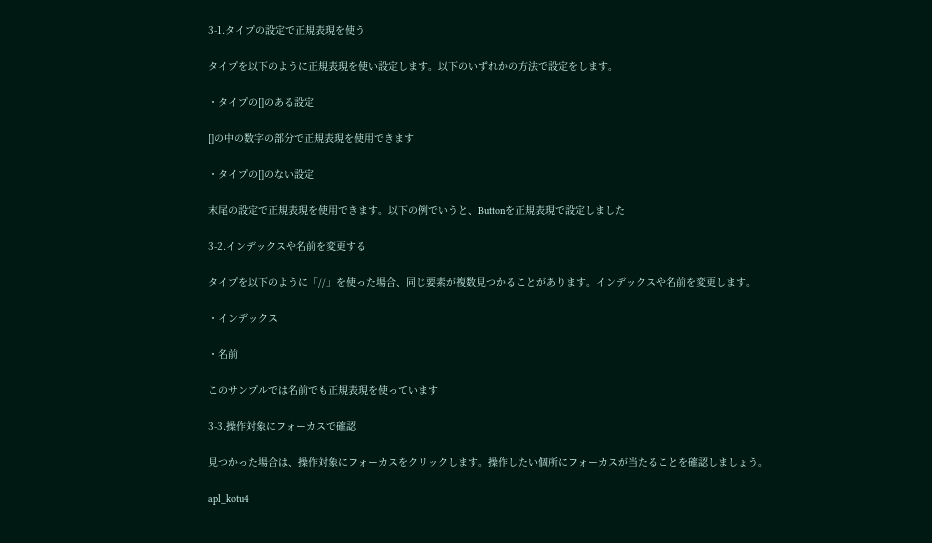3-1.タイプの設定で正規表現を使う

タイプを以下のように正規表現を使い設定します。以下のいずれかの方法で設定をします。

・タイプの[]のある設定

[]の中の数字の部分で正規表現を使用できます

・タイプの[]のない設定

末尾の設定で正規表現を使用できます。以下の例でいうと、Buttonを正規表現で設定しました

3-2.インデックスや名前を変更する

タイプを以下のように「//」を使った場合、同じ要素が複数見つかることがあります。インデックスや名前を変更します。

・インデックス

・名前

このサンプルでは名前でも正規表現を使っています

3-3.操作対象にフォーカスで確認

見つかった場合は、操作対象にフォーカスをクリックします。操作したい個所にフォーカスが当たることを確認しましょう。

apl_kotu4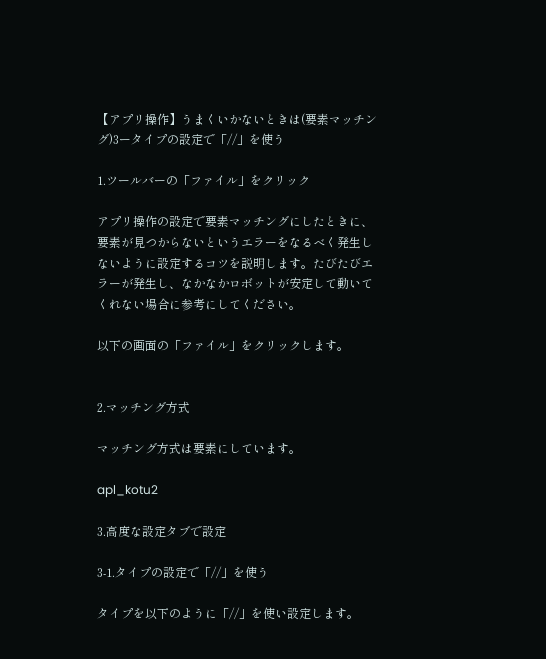【アプリ操作】うまくいかないときは(要素マッチング)3ータイプの設定で「//」を使う

1.ツールバーの「ファイル」をクリック

アプリ操作の設定で要素マッチングにしたときに、要素が見つからないというエラーをなるべく発生しないように設定するコツを説明します。たびたびエラーが発生し、なかなかロボットが安定して動いてくれない場合に参考にしてください。

以下の画面の「ファイル」をクリックします。


2.マッチング方式

マッチング方式は要素にしています。

apl_kotu2

3.高度な設定タブで設定

3-1.タイプの設定で「//」を使う

タイプを以下のように「//」を使い設定します。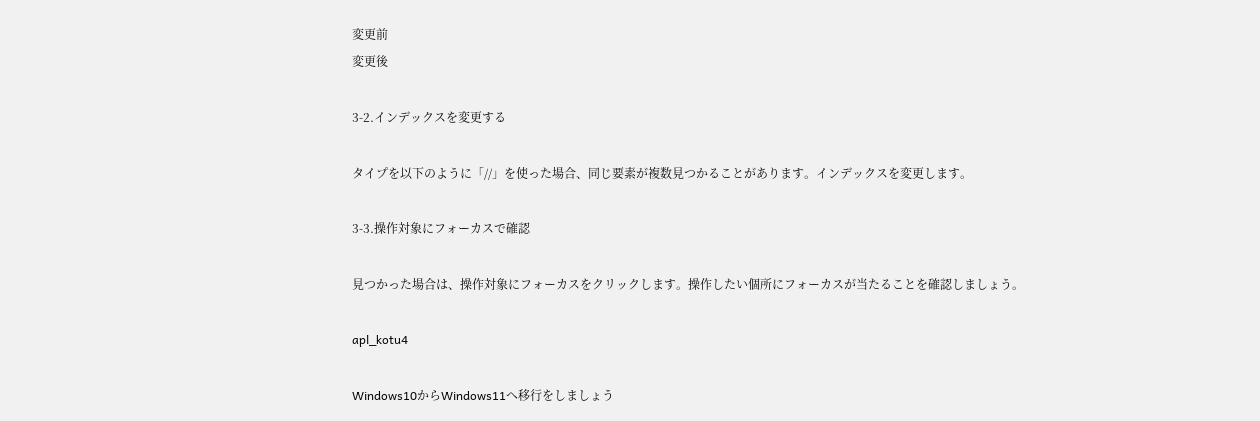変更前
変更後

3-2.インデックスを変更する

タイプを以下のように「//」を使った場合、同じ要素が複数見つかることがあります。インデックスを変更します。

3-3.操作対象にフォーカスで確認

見つかった場合は、操作対象にフォーカスをクリックします。操作したい個所にフォーカスが当たることを確認しましょう。

apl_kotu4

Windows10からWindows11へ移行をしましょう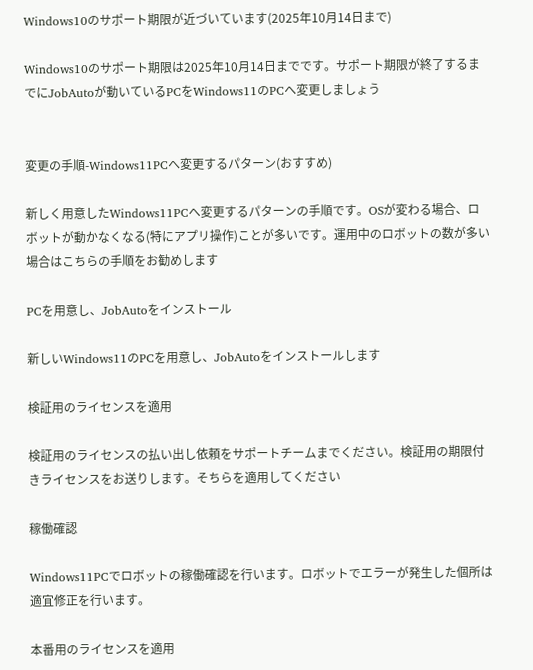Windows10のサポート期限が近づいています(2025年10月14日まで)

Windows10のサポート期限は2025年10月14日までです。サポート期限が終了するまでにJobAutoが動いているPCをWindows11のPCへ変更しましょう


変更の手順-Windows11PCへ変更するパターン(おすすめ)

新しく用意したWindows11PCへ変更するパターンの手順です。OSが変わる場合、ロボットが動かなくなる(特にアプリ操作)ことが多いです。運用中のロボットの数が多い場合はこちらの手順をお勧めします

PCを用意し、JobAutoをインストール

新しいWindows11のPCを用意し、JobAutoをインストールします

検証用のライセンスを適用

検証用のライセンスの払い出し依頼をサポートチームまでください。検証用の期限付きライセンスをお送りします。そちらを適用してください

稼働確認

Windows11PCでロボットの稼働確認を行います。ロボットでエラーが発生した個所は適宜修正を行います。

本番用のライセンスを適用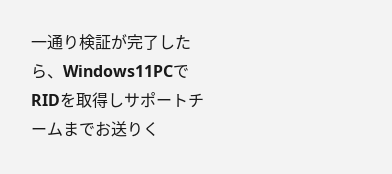一通り検証が完了したら、Windows11PCでRIDを取得しサポートチームまでお送りく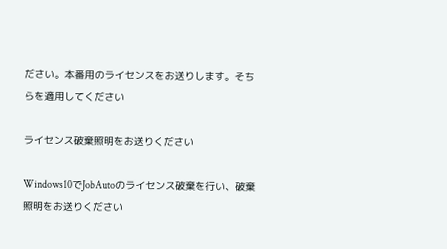ださい。本番用のライセンスをお送りします。そちらを適用してください

ライセンス破棄照明をお送りください

Windows10でJobAutoのライセンス破棄を行い、破棄照明をお送りください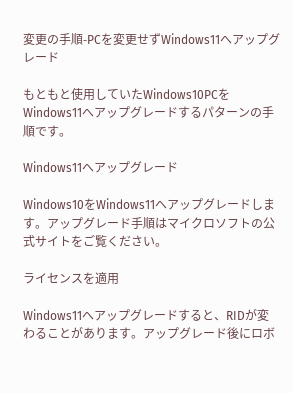変更の手順-PCを変更せずWindows11へアップグレード

もともと使用していたWindows10PCをWindows11へアップグレードするパターンの手順です。

Windows11へアップグレード

Windows10をWindows11へアップグレードします。アップグレード手順はマイクロソフトの公式サイトをご覧ください。

ライセンスを適用

Windows11へアップグレードすると、RIDが変わることがあります。アップグレード後にロボ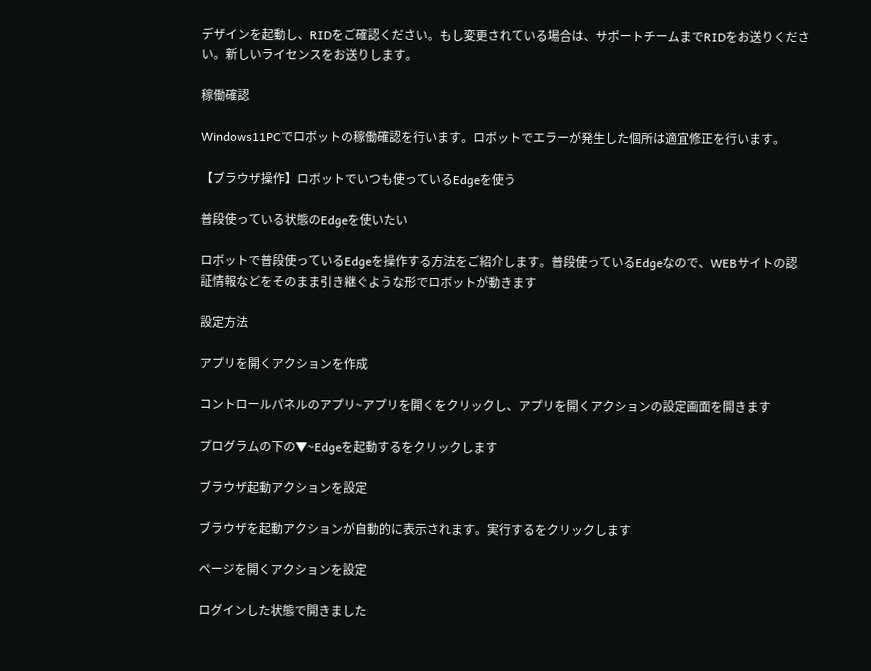デザインを起動し、RIDをご確認ください。もし変更されている場合は、サポートチームまでRIDをお送りください。新しいライセンスをお送りします。

稼働確認

Windows11PCでロボットの稼働確認を行います。ロボットでエラーが発生した個所は適宜修正を行います。

【ブラウザ操作】ロボットでいつも使っているEdgeを使う

普段使っている状態のEdgeを使いたい

ロボットで普段使っているEdgeを操作する方法をご紹介します。普段使っているEdgeなので、WEBサイトの認証情報などをそのまま引き継ぐような形でロボットが動きます

設定方法

アプリを開くアクションを作成

コントロールパネルのアプリ~アプリを開くをクリックし、アプリを開くアクションの設定画面を開きます

プログラムの下の▼~Edgeを起動するをクリックします

ブラウザ起動アクションを設定

ブラウザを起動アクションが自動的に表示されます。実行するをクリックします

ページを開くアクションを設定

ログインした状態で開きました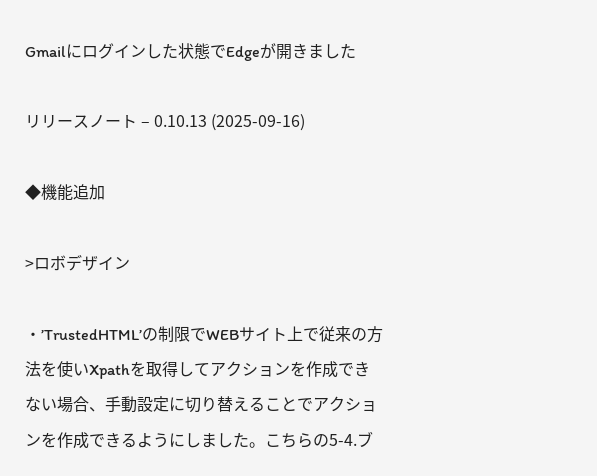Gmailにログインした状態でEdgeが開きました

リリースノート – 0.10.13 (2025-09-16)

◆機能追加

>ロボデザイン

・’TrustedHTML’の制限でWEBサイト上で従来の方法を使いXpathを取得してアクションを作成できない場合、手動設定に切り替えることでアクションを作成できるようにしました。こちらの5-4.ブ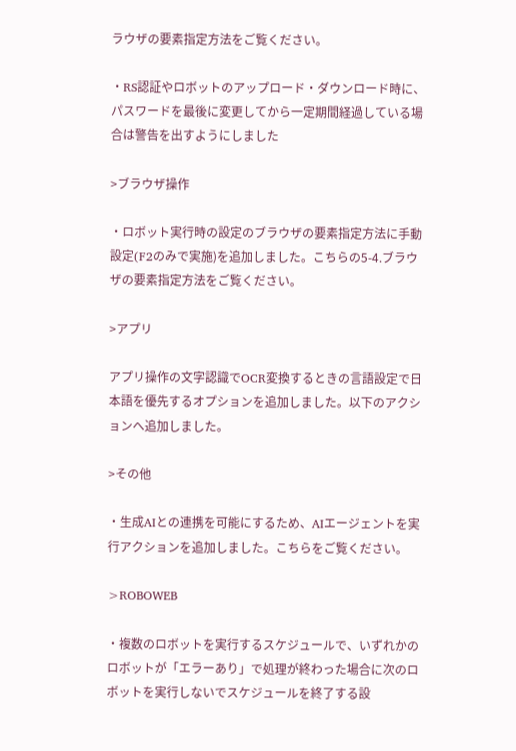ラウザの要素指定方法をご覧ください。

・RS認証やロボットのアップロード・ダウンロード時に、パスワードを最後に変更してから一定期間経過している場合は警告を出すようにしました

>ブラウザ操作

・ロボット実行時の設定のブラウザの要素指定方法に手動設定(F2のみで実施)を追加しました。こちらの5-4.ブラウザの要素指定方法をご覧ください。

>アプリ

アプリ操作の文字認識でOCR変換するときの言語設定で日本語を優先するオプションを追加しました。以下のアクションへ追加しました。

>その他

・生成AIとの連携を可能にするため、AIエージェントを実行アクションを追加しました。こちらをご覧ください。

>ROBOWEB

・複数のロボットを実行するスケジュールで、いずれかのロボットが「エラーあり」で処理が終わった場合に次のロボットを実行しないでスケジュールを終了する設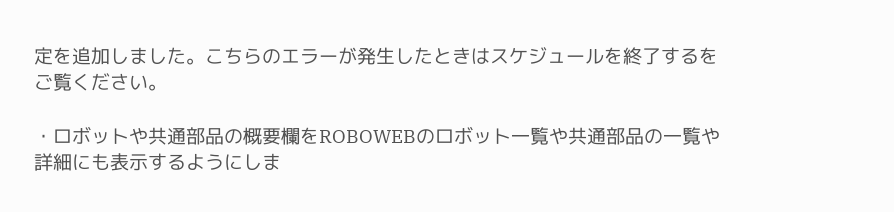定を追加しました。こちらのエラーが発生したときはスケジュールを終了するをご覧ください。

・ロボットや共通部品の概要欄をROBOWEBのロボット一覧や共通部品の一覧や詳細にも表示するようにしま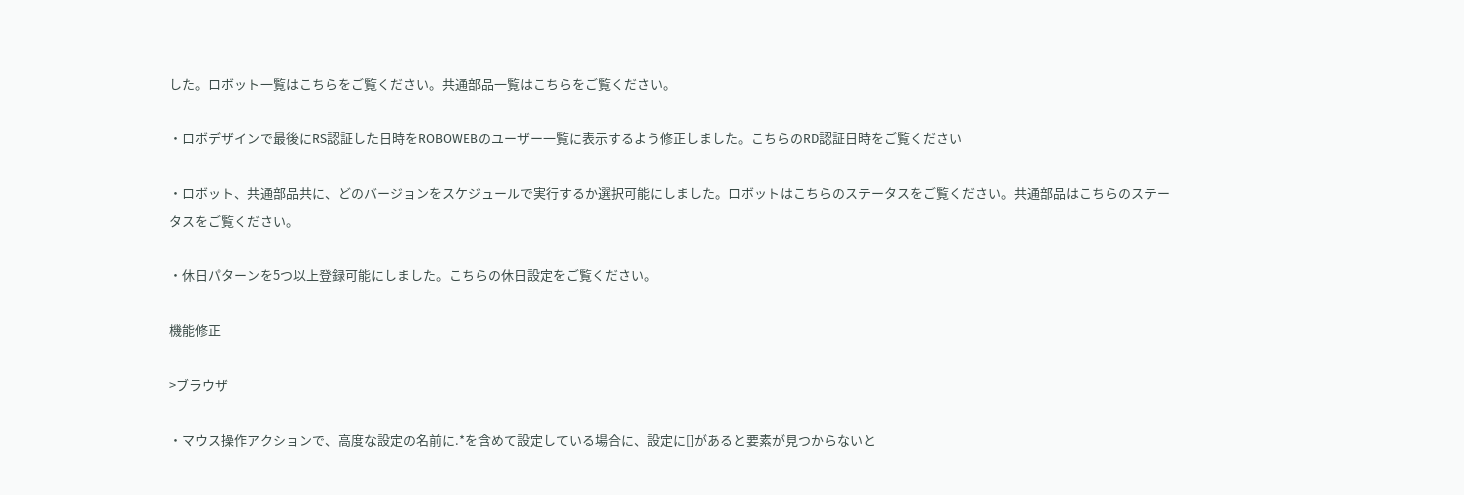した。ロボット一覧はこちらをご覧ください。共通部品一覧はこちらをご覧ください。

・ロボデザインで最後にRS認証した日時をROBOWEBのユーザー一覧に表示するよう修正しました。こちらのRD認証日時をご覧ください

・ロボット、共通部品共に、どのバージョンをスケジュールで実行するか選択可能にしました。ロボットはこちらのステータスをご覧ください。共通部品はこちらのステータスをご覧ください。

・休日パターンを5つ以上登録可能にしました。こちらの休日設定をご覧ください。

機能修正

>ブラウザ

・マウス操作アクションで、高度な設定の名前に.*を含めて設定している場合に、設定に[]があると要素が見つからないと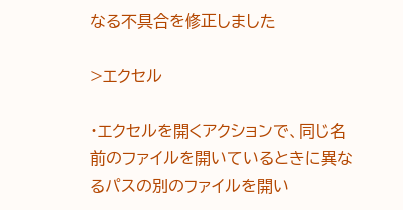なる不具合を修正しました

>エクセル

・エクセルを開くアクションで、同じ名前のファイルを開いているときに異なるパスの別のファイルを開い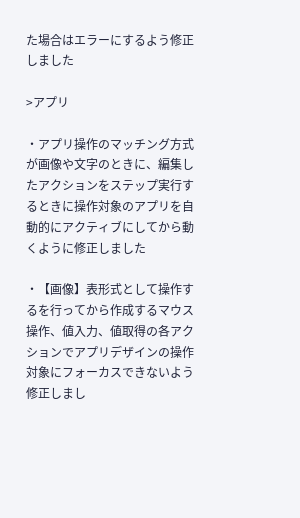た場合はエラーにするよう修正しました

>アプリ

・アプリ操作のマッチング方式が画像や文字のときに、編集したアクションをステップ実行するときに操作対象のアプリを自動的にアクティブにしてから動くように修正しました

・【画像】表形式として操作するを行ってから作成するマウス操作、値入力、値取得の各アクションでアプリデザインの操作対象にフォーカスできないよう修正しまし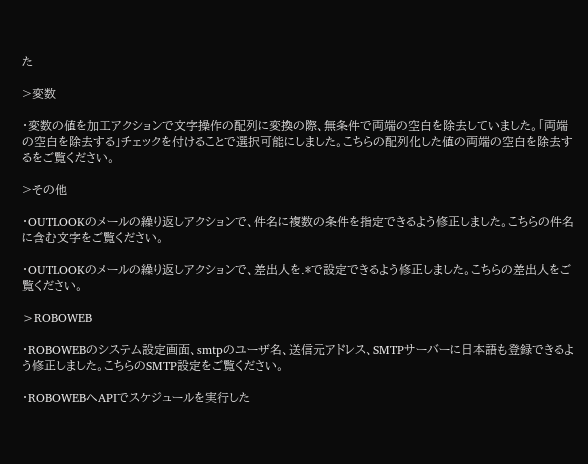た

>変数

・変数の値を加工アクションで文字操作の配列に変換の際、無条件で両端の空白を除去していました。「両端の空白を除去する」チェックを付けることで選択可能にしました。こちらの配列化した値の両端の空白を除去するをご覧ください。

>その他

・OUTLOOKのメールの繰り返しアクションで、件名に複数の条件を指定できるよう修正しました。こちらの件名に含む文字をご覧ください。

・OUTLOOKのメールの繰り返しアクションで、差出人を.*で設定できるよう修正しました。こちらの差出人をご覧ください。

>ROBOWEB

・ROBOWEBのシステム設定画面、smtpのユーザ名、送信元アドレス、SMTPサーバーに日本語も登録できるよう修正しました。こちらのSMTP設定をご覧ください。

・ROBOWEBへAPIでスケジュールを実行した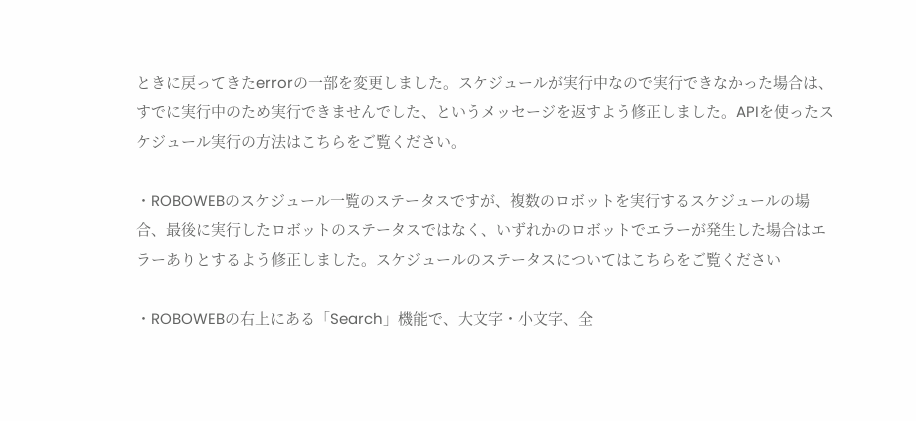ときに戻ってきたerrorの一部を変更しました。スケジュールが実行中なので実行できなかった場合は、すでに実行中のため実行できませんでした、というメッセージを返すよう修正しました。APIを使ったスケジュール実行の方法はこちらをご覧ください。

・ROBOWEBのスケジュール一覧のステータスですが、複数のロボットを実行するスケジュールの場合、最後に実行したロボットのステータスではなく、いずれかのロボットでエラーが発生した場合はエラーありとするよう修正しました。スケジュールのステータスについてはこちらをご覧ください

・ROBOWEBの右上にある「Search」機能で、大文字・小文字、全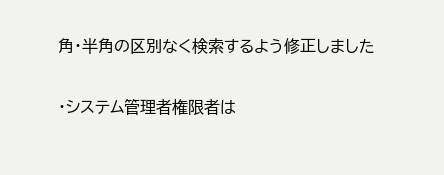角・半角の区別なく検索するよう修正しました

・システム管理者権限者は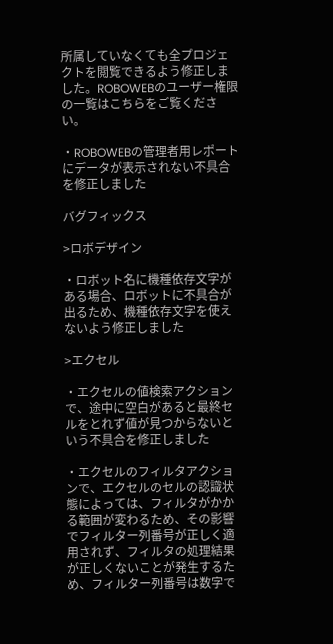所属していなくても全プロジェクトを閲覧できるよう修正しました。ROBOWEBのユーザー権限の一覧はこちらをご覧ください。

・ROBOWEBの管理者用レポートにデータが表示されない不具合を修正しました

バグフィックス

>ロボデザイン

・ロボット名に機種依存文字がある場合、ロボットに不具合が出るため、機種依存文字を使えないよう修正しました

>エクセル

・エクセルの値検索アクションで、途中に空白があると最終セルをとれず値が見つからないという不具合を修正しました

・エクセルのフィルタアクションで、エクセルのセルの認識状態によっては、フィルタがかかる範囲が変わるため、その影響でフィルター列番号が正しく適用されず、フィルタの処理結果が正しくないことが発生するため、フィルター列番号は数字で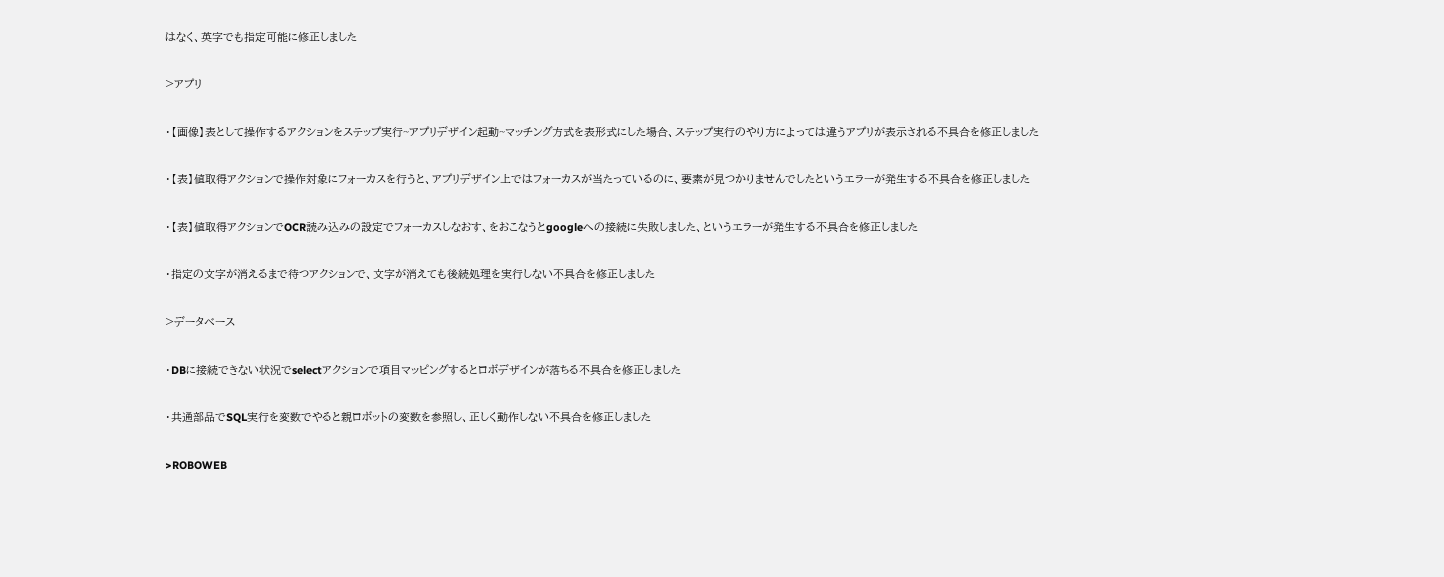はなく、英字でも指定可能に修正しました

>アプリ

・【画像】表として操作するアクションをステップ実行~アプリデザイン起動~マッチング方式を表形式にした場合、ステップ実行のやり方によっては違うアプリが表示される不具合を修正しました

・【表】値取得アクションで操作対象にフォーカスを行うと、アプリデザイン上ではフォーカスが当たっているのに、要素が見つかりませんでしたというエラーが発生する不具合を修正しました

・【表】値取得アクションでOCR読み込みの設定でフォーカスしなおす、をおこなうとgoogleへの接続に失敗しました、というエラーが発生する不具合を修正しました

・指定の文字が消えるまで待つアクションで、文字が消えても後続処理を実行しない不具合を修正しました

>データベース

・DBに接続できない状況でselectアクションで項目マッピングするとロボデザインが落ちる不具合を修正しました

・共通部品でSQL実行を変数でやると親ロボットの変数を参照し、正しく動作しない不具合を修正しました

>ROBOWEB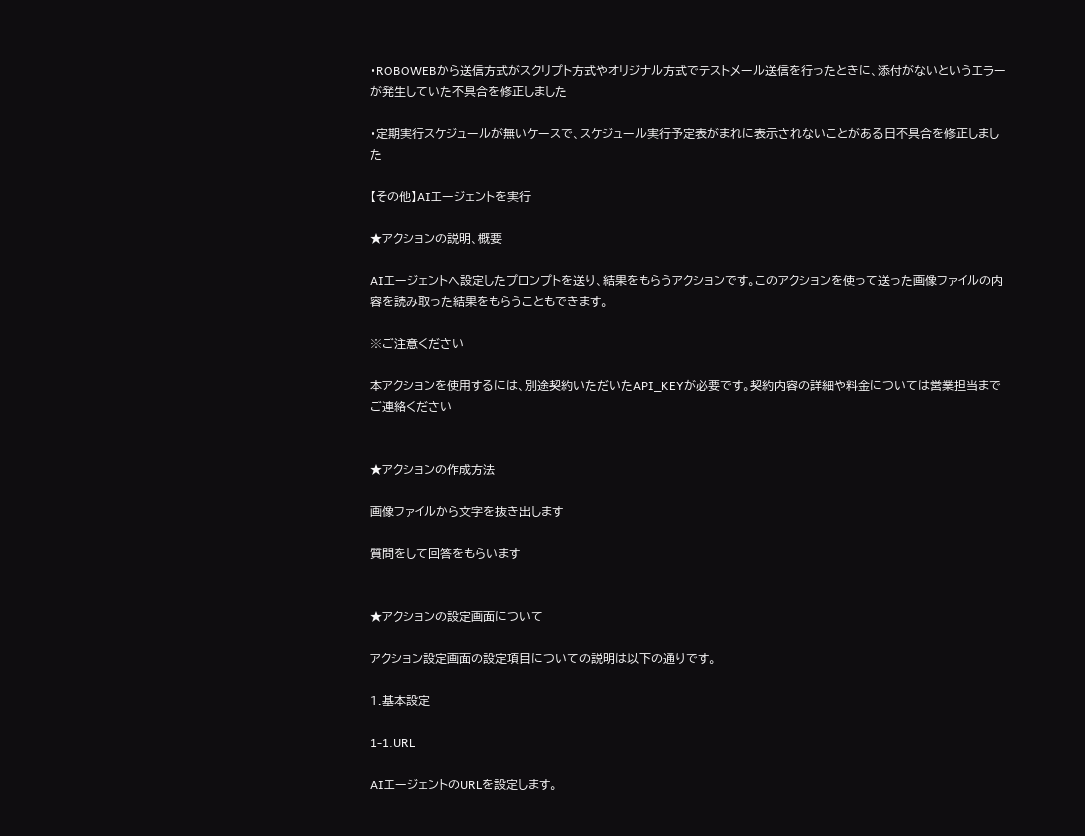・ROBOWEBから送信方式がスクリプト方式やオリジナル方式でテストメール送信を行ったときに、添付がないというエラーが発生していた不具合を修正しました

・定期実行スケジュールが無いケースで、スケジュール実行予定表がまれに表示されないことがある日不具合を修正しました

【その他】AIエージェントを実行

★アクションの説明、概要

AIエージェントへ設定したプロンプトを送り、結果をもらうアクションです。このアクションを使って送った画像ファイルの内容を読み取った結果をもらうこともできます。

※ご注意ください

本アクションを使用するには、別途契約いただいたAPI_KEYが必要です。契約内容の詳細や料金については営業担当までご連絡ください


★アクションの作成方法

画像ファイルから文字を抜き出します

質問をして回答をもらいます


★アクションの設定画面について

アクション設定画面の設定項目についての説明は以下の通りです。

1.基本設定

1-1.URL

AIエージェントのURLを設定します。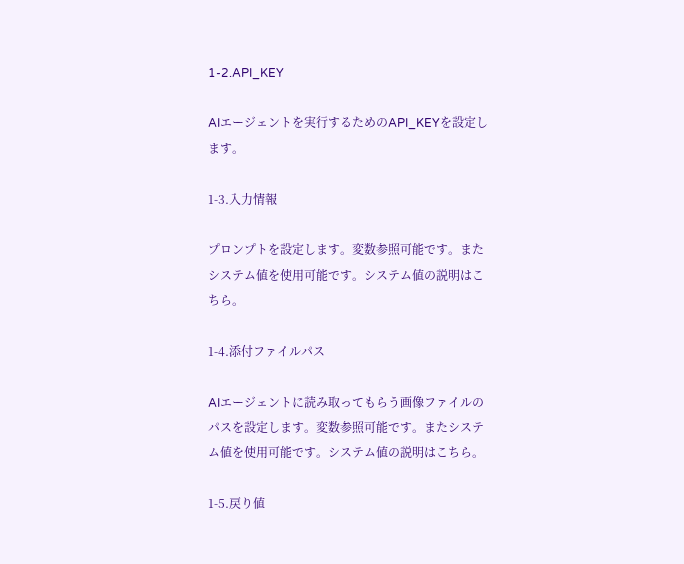1-2.API_KEY

AIエージェントを実行するためのAPI_KEYを設定します。

1-3.入力情報

プロンプトを設定します。変数参照可能です。またシステム値を使用可能です。システム値の説明はこちら。

1-4.添付ファイルパス

AIエージェントに読み取ってもらう画像ファイルのパスを設定します。変数参照可能です。またシステム値を使用可能です。システム値の説明はこちら。

1-5.戻り値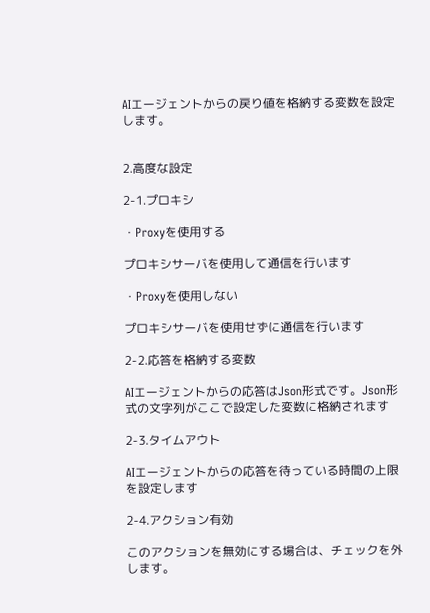AIエージェントからの戻り値を格納する変数を設定します。


2.高度な設定

2-1.プロキシ

・Proxyを使用する

プロキシサーバを使用して通信を行います

・Proxyを使用しない

プロキシサーバを使用せずに通信を行います

2-2.応答を格納する変数

AIエージェントからの応答はJson形式です。Json形式の文字列がここで設定した変数に格納されます

2-3.タイムアウト

AIエージェントからの応答を待っている時間の上限を設定します

2-4.アクション有効

このアクションを無効にする場合は、チェックを外します。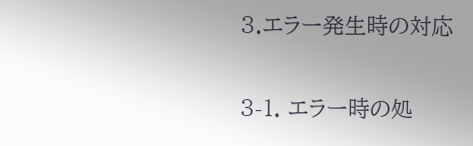3.エラー発生時の対応

3-1. エラー時の処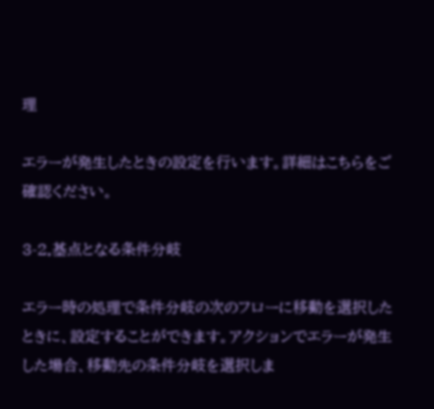理

エラーが発生したときの設定を行います。詳細はこちらをご確認ください。

3-2.基点となる条件分岐

エラー時の処理で条件分岐の次のフローに移動を選択したときに、設定することができます。アクションでエラーが発生した場合、移動先の条件分岐を選択しま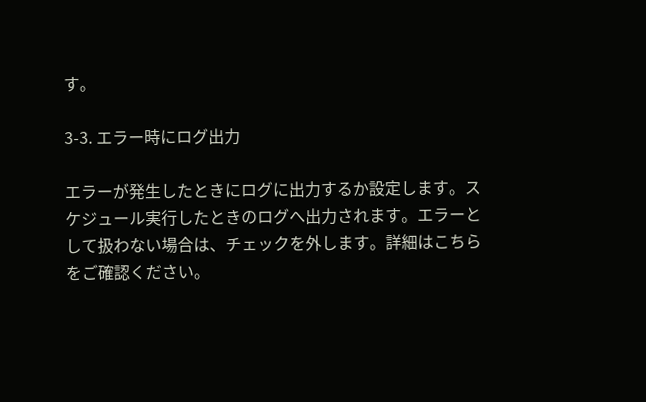す。

3-3. エラー時にログ出力

エラーが発生したときにログに出力するか設定します。スケジュール実行したときのログへ出力されます。エラーとして扱わない場合は、チェックを外します。詳細はこちらをご確認ください。